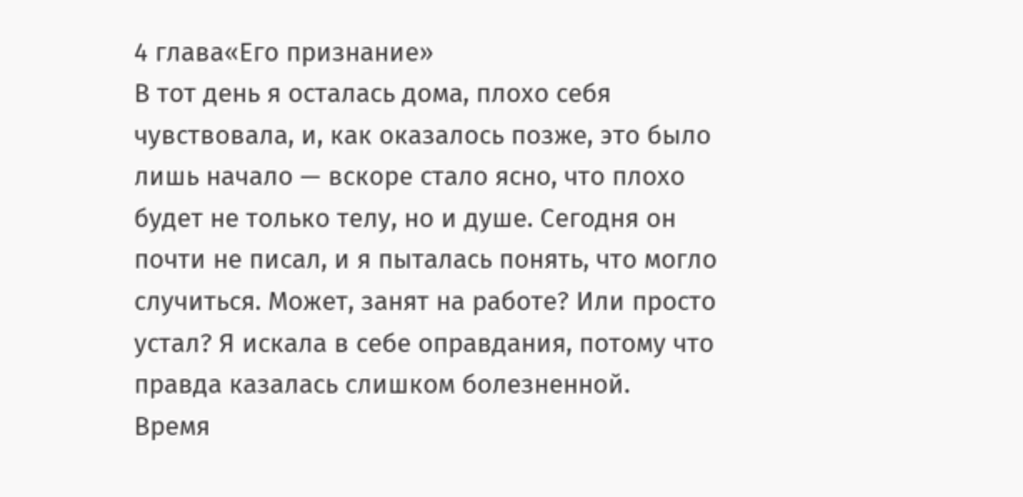4 глава«Его признание»
В тот день я осталась дома, плохо себя чувствовала, и, как оказалось позже, это было лишь начало — вскоре стало ясно, что плохо будет не только телу, но и душе. Сегодня он почти не писал, и я пыталась понять, что могло случиться. Может, занят на работе? Или просто устал? Я искала в себе оправдания, потому что правда казалась слишком болезненной.
Время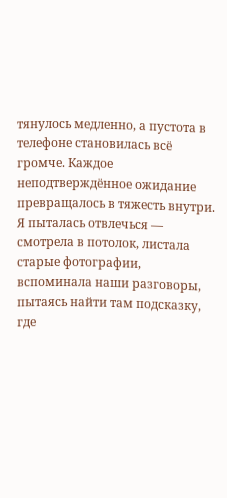тянулось медленно, а пустота в телефоне становилась всё громче. Каждое неподтверждённое ожидание превращалось в тяжесть внутри. Я пыталась отвлечься — смотрела в потолок, листала старые фотографии, вспоминала наши разговоры, пытаясь найти там подсказку, где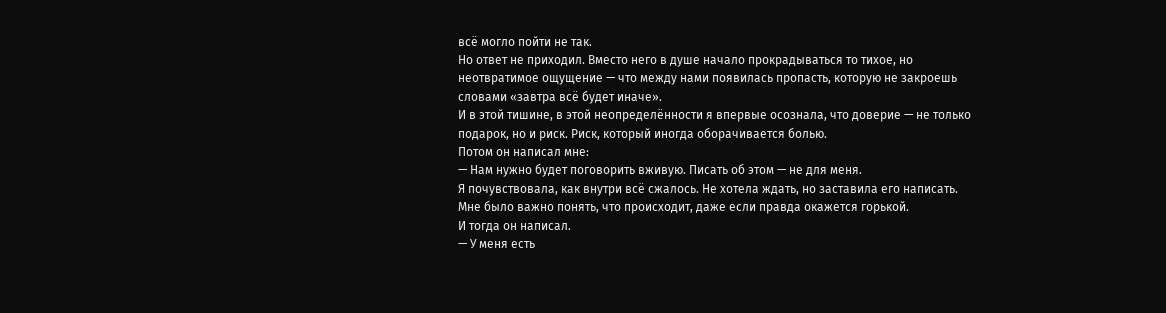всё могло пойти не так.
Но ответ не приходил. Вместо него в душе начало прокрадываться то тихое, но неотвратимое ощущение — что между нами появилась пропасть, которую не закроешь словами «завтра всё будет иначе».
И в этой тишине, в этой неопределённости я впервые осознала, что доверие — не только подарок, но и риск. Риск, который иногда оборачивается болью.
Потом он написал мне:
— Нам нужно будет поговорить вживую. Писать об этом — не для меня.
Я почувствовала, как внутри всё сжалось. Не хотела ждать, но заставила его написать. Мне было важно понять, что происходит, даже если правда окажется горькой.
И тогда он написал.
— У меня есть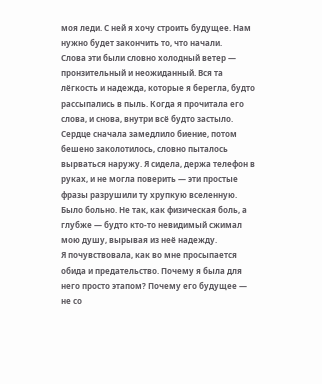моя леди. С ней я хочу строить будущее. Нам нужно будет закончить то, что начали.
Слова эти были словно холодный ветер — пронзительный и неожиданный. Вся та лёгкость и надежда, которые я берегла, будто рассыпались в пыль. Когда я прочитала его слова, и снова, внутри всё будто застыло. Сердце сначала замедлило биение, потом бешено заколотилось, словно пыталось вырваться наружу. Я сидела, держа телефон в руках, и не могла поверить — эти простые фразы разрушили ту хрупкую вселенную.
Было больно. Не так, как физическая боль, а глубже — будто кто-то невидимый сжимал мою душу, вырывая из неё надежду.
Я почувствовала, как во мне просыпается обида и предательство. Почему я была для него просто этапом? Почему его будущее — не со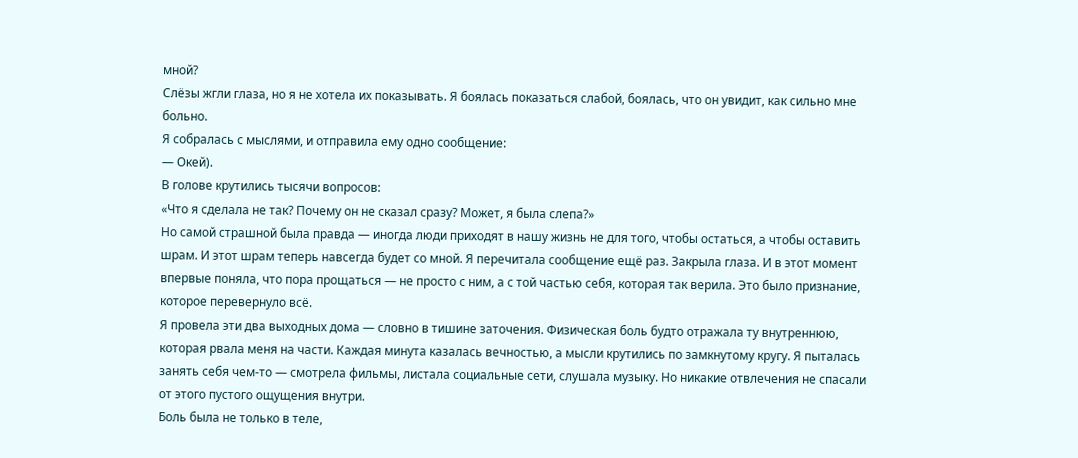мной?
Слёзы жгли глаза, но я не хотела их показывать. Я боялась показаться слабой, боялась, что он увидит, как сильно мне больно.
Я собралась с мыслями, и отправила ему одно сообщение:
— Окей).
В голове крутились тысячи вопросов:
«Что я сделала не так? Почему он не сказал сразу? Может, я была слепа?»
Но самой страшной была правда — иногда люди приходят в нашу жизнь не для того, чтобы остаться, а чтобы оставить шрам. И этот шрам теперь навсегда будет со мной. Я перечитала сообщение ещё раз. Закрыла глаза. И в этот момент впервые поняла, что пора прощаться — не просто с ним, а с той частью себя, которая так верила. Это было признание, которое перевернуло всё.
Я провела эти два выходных дома — словно в тишине заточения. Физическая боль будто отражала ту внутреннюю, которая рвала меня на части. Каждая минута казалась вечностью, а мысли крутились по замкнутому кругу. Я пыталась занять себя чем-то — смотрела фильмы, листала социальные сети, слушала музыку. Но никакие отвлечения не спасали от этого пустого ощущения внутри.
Боль была не только в теле,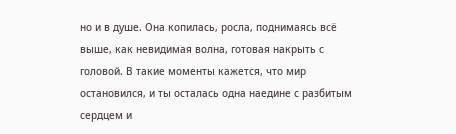но и в душе. Она копилась, росла, поднимаясь всё выше, как невидимая волна, готовая накрыть с головой. В такие моменты кажется, что мир остановился, и ты осталась одна наедине с разбитым сердцем и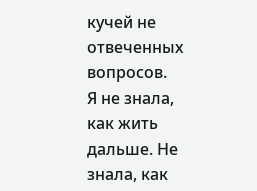кучей не отвеченных вопросов.
Я не знала, как жить дальше. Не знала, как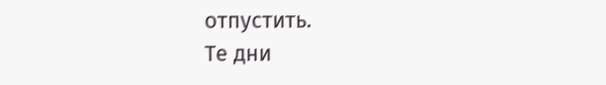отпустить.
Те дни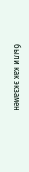были как экзамен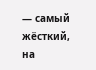— самый жёсткий, на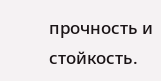прочность и стойкость.